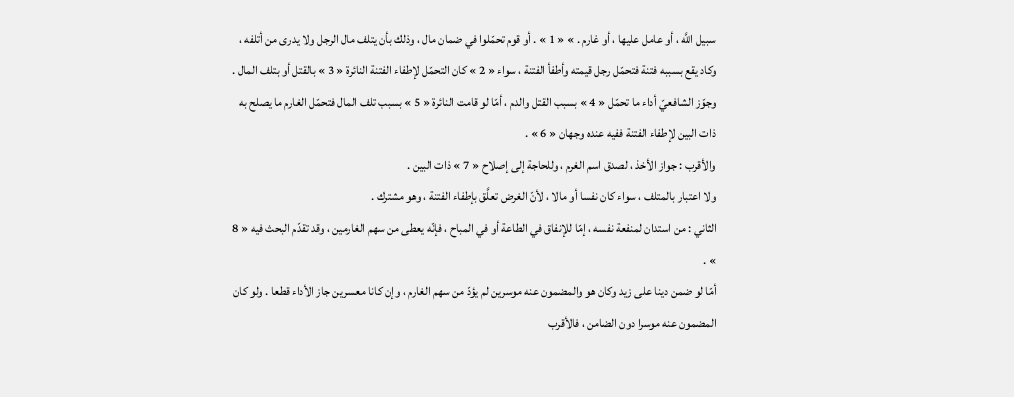سبيل اللَّه ، أو عامل عليها ، أو غارم . » « 1 » . أو قوم تحمّلوا في ضمان مال ، وذلك بأن يتلف مال الرجل ولا يدرى من أتلفه ، وكاد يقع بسببه فتنة فتحمّل رجل قيمته وأطفأ الفتنة ، سواء « 2 » كان التحمّل لإطفاء الفتنة النائرة « 3 » بالقتل أو بتلف المال .
وجوّز الشافعيّ أداء ما تحمّل « 4 » بسبب القتل والدم ، أمّا لو قامت النائرة « 5 » بسبب تلف المال فتحمّل الغارم ما يصلح به ذات البين لإطفاء الفتنة ففيه عنده وجهان « 6 » .
والأقرب : جواز الأخذ ، لصدق اسم الغرم ، وللحاجة إلى إصلاح « 7 » ذات البين .
ولا اعتبار بالمتلف ، سواء كان نفسا أو مالا ، لأنّ الغرض تعلَّق بإطفاء الفتنة ، وهو مشترك .
الثاني : من استدان لمنفعة نفسه ، إمّا للإنفاق في الطاعة أو في المباح ، فإنّه يعطى من سهم الغارمين ، وقد تقدّم البحث فيه « 8 » .
أمّا لو ضمن دينا على زيد وكان هو والمضمون عنه موسرين لم يؤدّ من سهم الغارم ، وإن كانا معسرين جاز الأداء قطعا . ولو كان المضمون عنه موسرا دون الضامن ، فالأقرب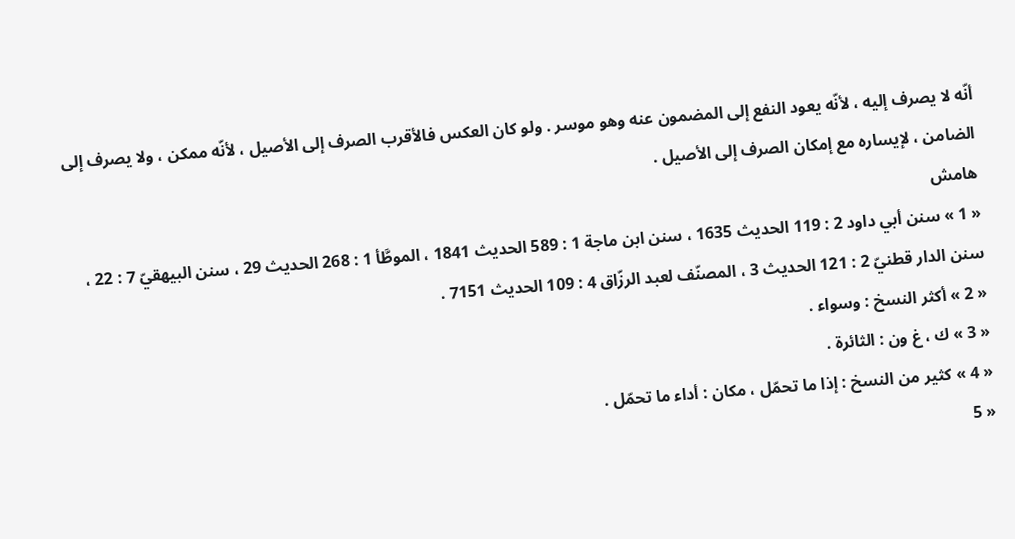أنّه لا يصرف إليه ، لأنّه يعود النفع إلى المضمون عنه وهو موسر . ولو كان العكس فالأقرب الصرف إلى الأصيل ، لأنّه ممكن ، ولا يصرف إلى الضامن ، لإيساره مع إمكان الصرف إلى الأصيل .
هامش
« 1 » سنن أبي داود 2 : 119 الحديث 1635 ، سنن ابن ماجة 1 : 589 الحديث 1841 ، الموطَّأ 1 : 268 الحديث 29 ، سنن البيهقيّ 7 : 22 ، سنن الدار قطنيّ 2 : 121 الحديث 3 ، المصنّف لعبد الرزّاق 4 : 109 الحديث 7151 .
« 2 » أكثر النسخ : وسواء .
« 3 » ك ، غ ون : الثائرة .
« 4 » كثير من النسخ : إذا ما تحمّل ، مكان : أداء ما تحمّل .
« 5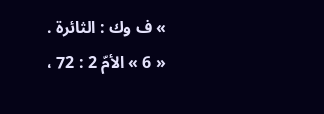» ف وك : الثائرة .
« 6 » الأمّ 2 : 72 ،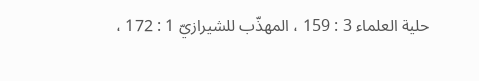حلية العلماء 3 : 159 ، المهذّب للشيرازيّ 1 : 172 ،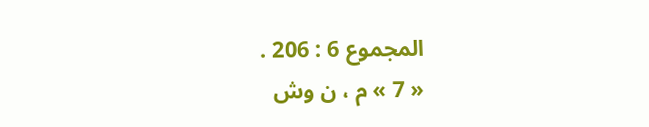المجموع 6 : 206 .
« 7 » م ، ن وش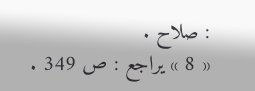: صلاح .
« 8 » يراجع : ص 349 .